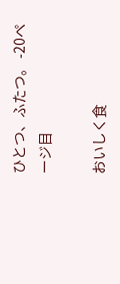ひとつ、ふたつ。 -20ページ目

おいしく食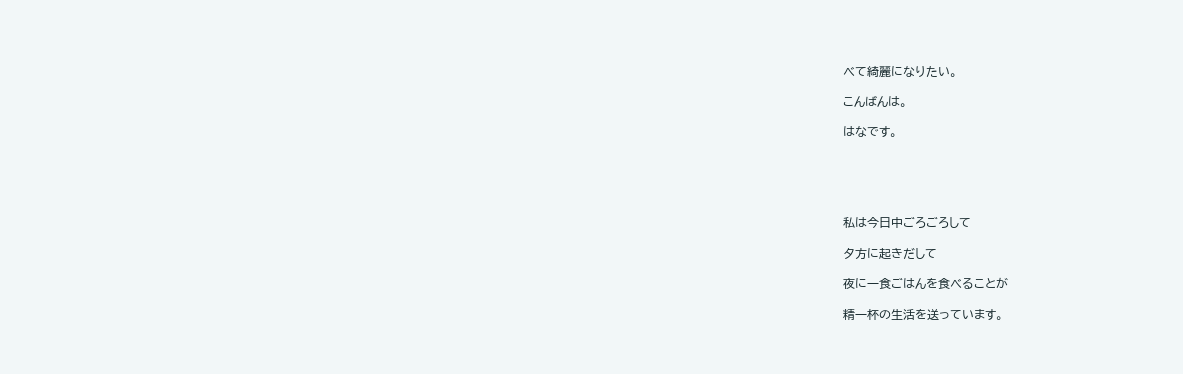べて綺麗になりたい。

こんばんは。

はなです。





私は今日中ごろごろして

夕方に起きだして

夜に一食ごはんを食べることが

精一杯の生活を送っています。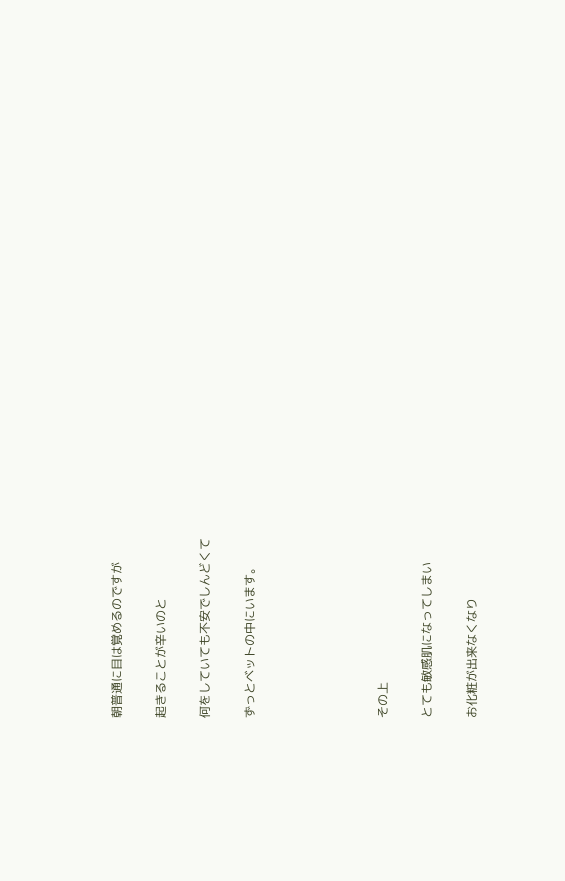朝普通に目は覚めるのですが

起きることが辛いのと

何をしていても不安でしんどくて

ずっとベットの中にいます。





その上

とても敏感肌になってしまい

お化粧が出来なくなり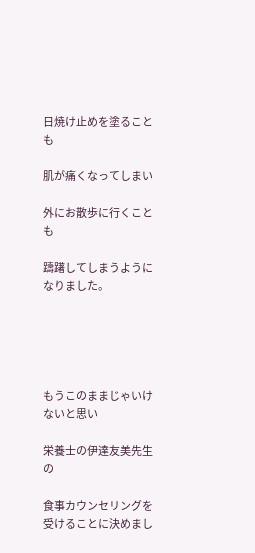日焼け止めを塗ることも

肌が痛くなってしまい

外にお散歩に行くことも

躊躇してしまうようになりました。





もうこのままじゃいけないと思い

栄養士の伊達友美先生の

食事カウンセリングを受けることに決めまし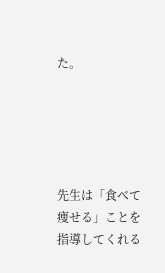た。





先生は「食べて痩せる」ことを指導してくれる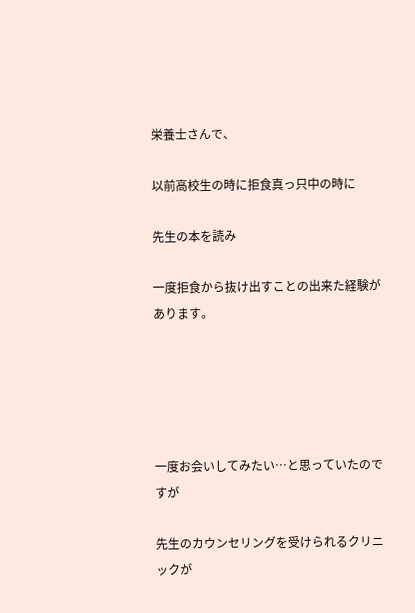栄養士さんで、

以前高校生の時に拒食真っ只中の時に

先生の本を読み

一度拒食から抜け出すことの出来た経験があります。





一度お会いしてみたい…と思っていたのですが

先生のカウンセリングを受けられるクリニックが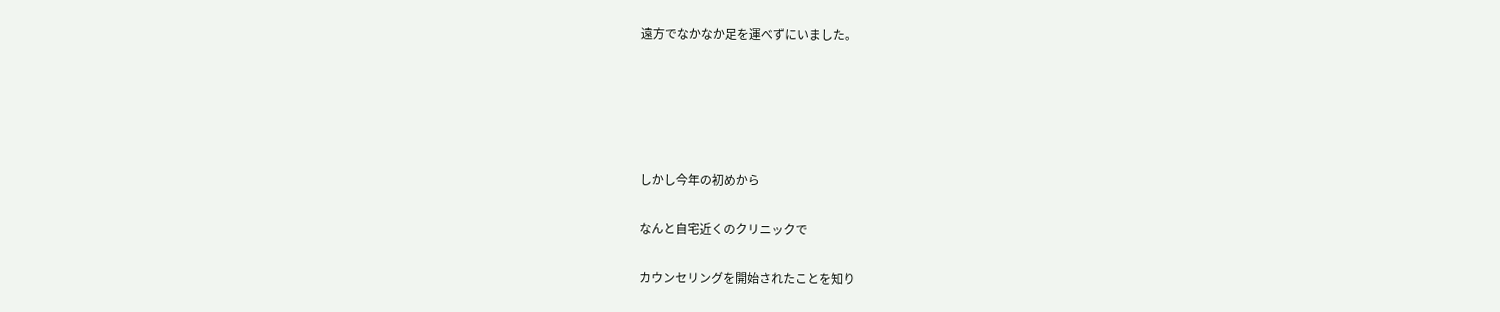遠方でなかなか足を運べずにいました。





しかし今年の初めから

なんと自宅近くのクリニックで

カウンセリングを開始されたことを知り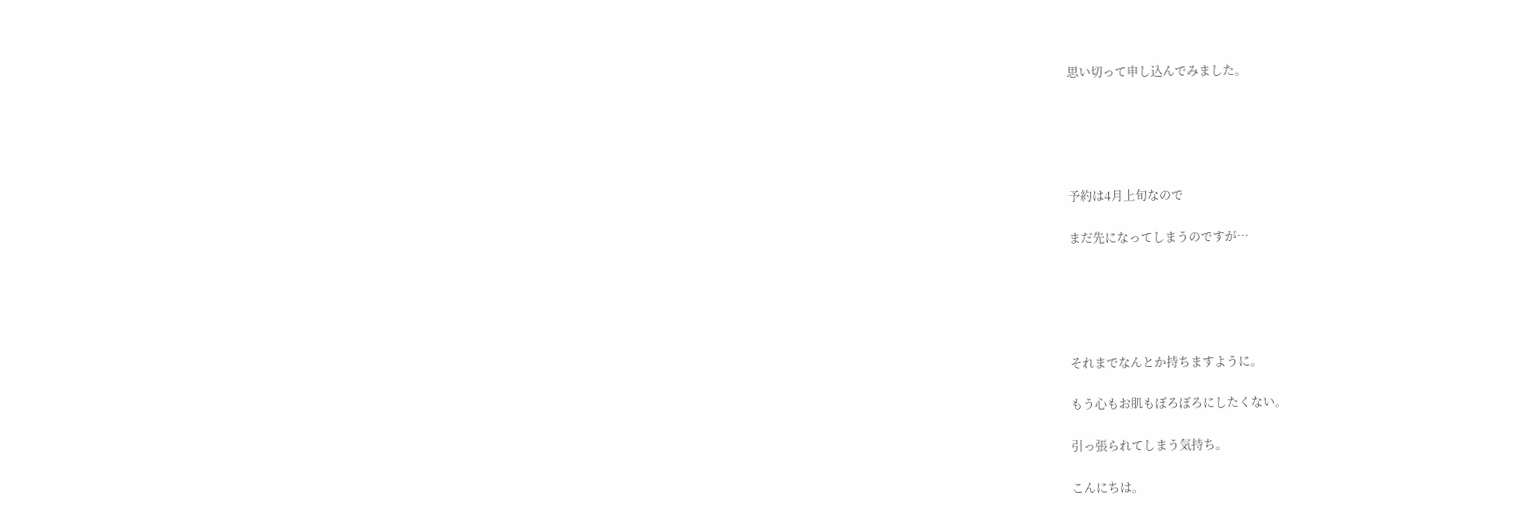思い切って申し込んでみました。





予約は4月上旬なので

まだ先になってしまうのですが…





それまでなんとか持ちますように。

もう心もお肌もぼろぼろにしたくない。

引っ張られてしまう気持ち。

こんにちは。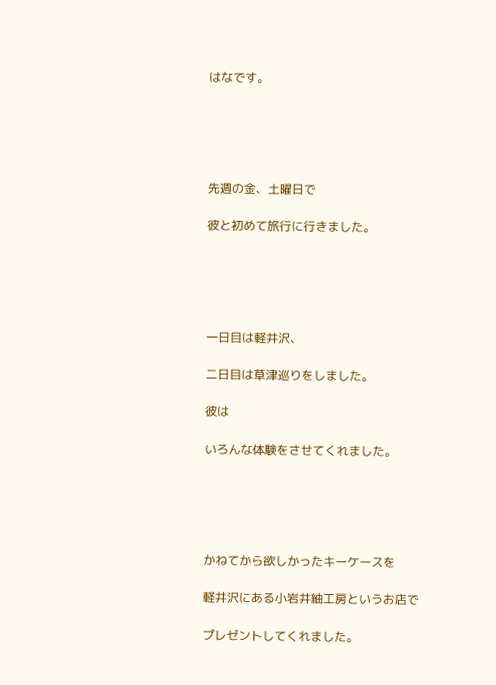はなです。





先週の金、土曜日で

彼と初めて旅行に行きました。





一日目は軽井沢、

二日目は草津巡りをしました。

彼は

いろんな体験をさせてくれました。





かねてから欲しかったキーケースを

軽井沢にある小岩井紬工房というお店で

プレゼントしてくれました。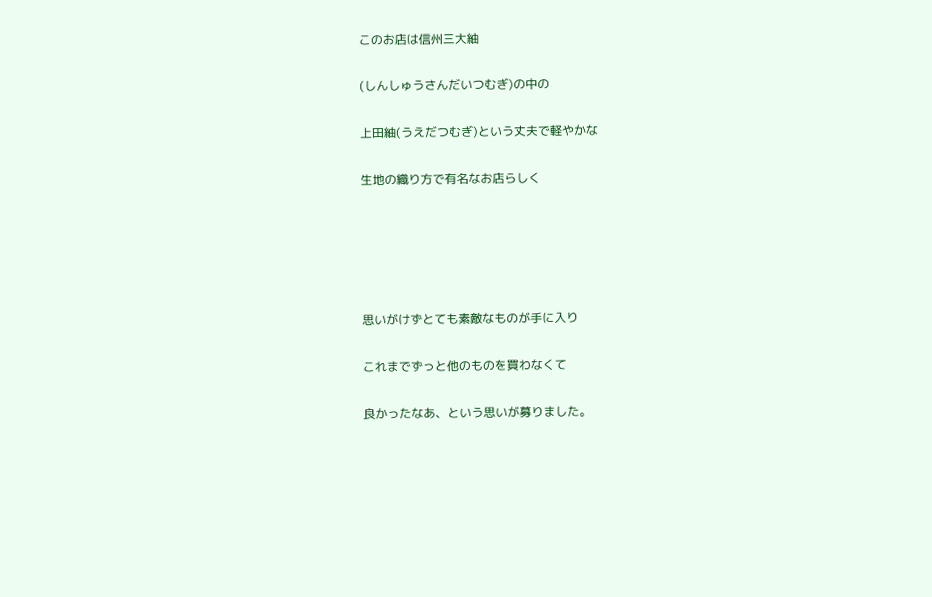このお店は信州三大紬

(しんしゅうさんだいつむぎ)の中の

上田紬(うえだつむぎ)という丈夫で軽やかな

生地の織り方で有名なお店らしく





思いがけずとても素敵なものが手に入り

これまでずっと他のものを買わなくて

良かったなあ、という思いが募りました。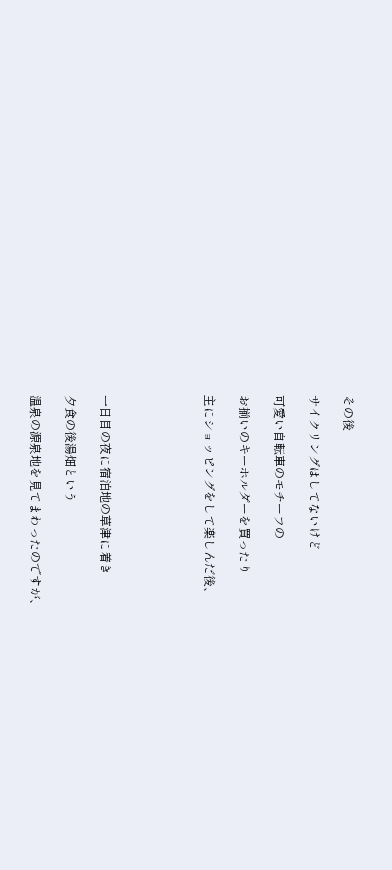その後

サイクリングはしてないけど

可愛い自転車のモチーフの

お揃いのキーホルダーを買ったり

主にショッピングをして楽しんだ後、





一日目の夜に宿泊地の草津に着き

夕食の後湯畑という

温泉の源泉地を見てまわったのですが、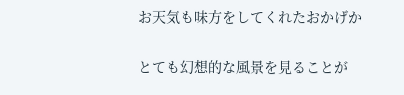お天気も味方をしてくれたおかげか

とても幻想的な風景を見ることが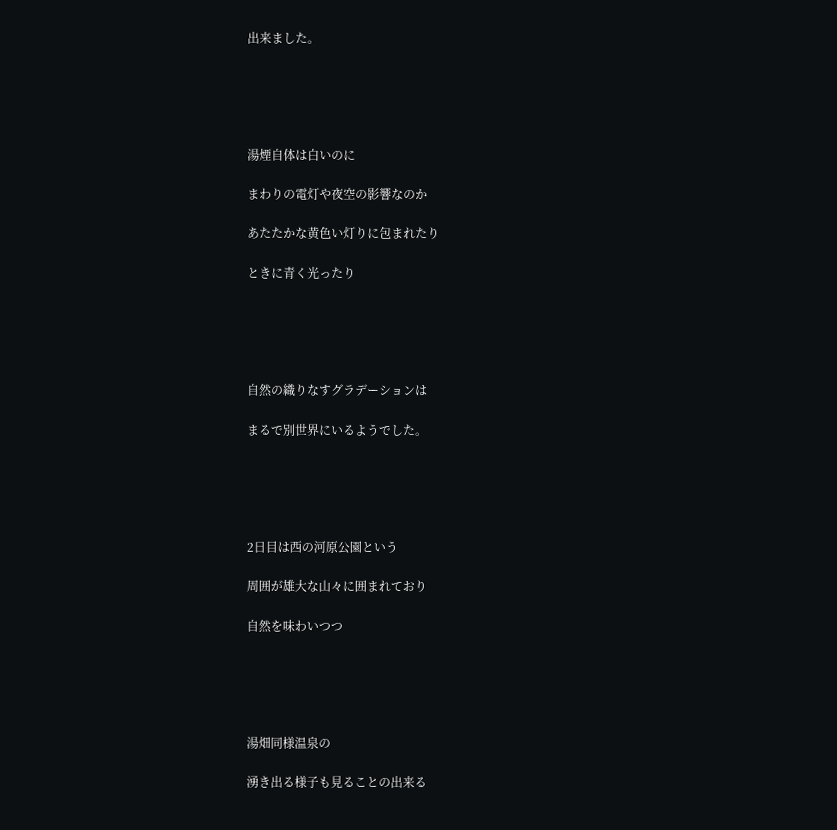出来ました。





湯煙自体は白いのに

まわりの電灯や夜空の影響なのか

あたたかな黄色い灯りに包まれたり

ときに青く光ったり





自然の織りなすグラデーションは

まるで別世界にいるようでした。





2日目は西の河原公園という

周囲が雄大な山々に囲まれており

自然を味わいつつ





湯畑同様温泉の

湧き出る様子も見ることの出来る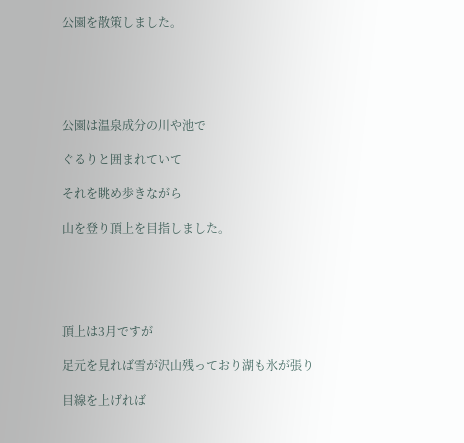公園を散策しました。





公園は温泉成分の川や池で

ぐるりと囲まれていて

それを眺め歩きながら

山を登り頂上を目指しました。





頂上は3月ですが

足元を見れば雪が沢山残っており湖も氷が張り

目線を上げれば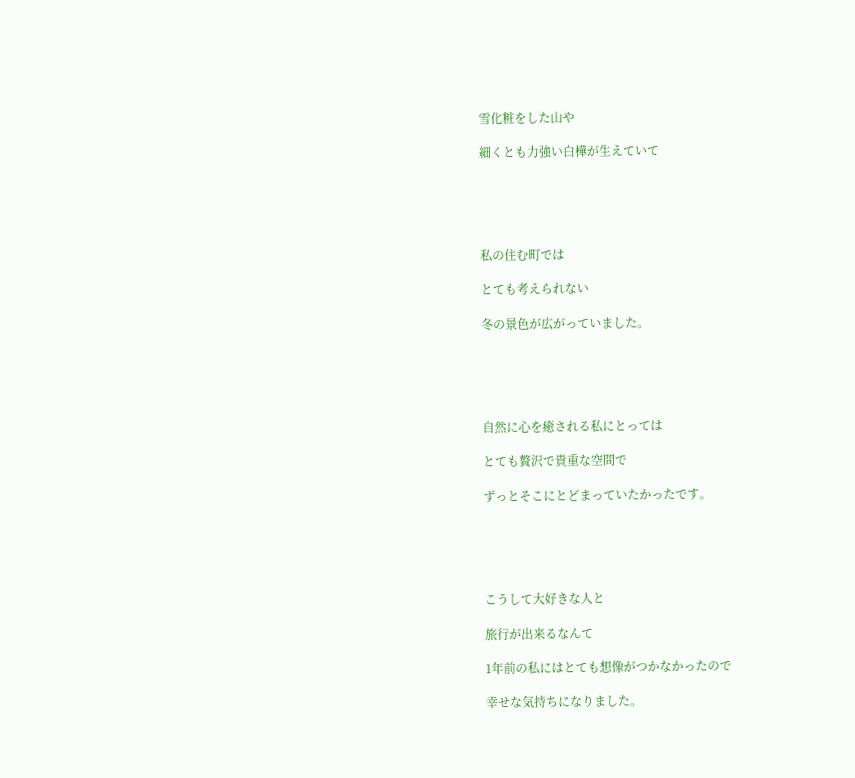雪化粧をした山や

細くとも力強い白樺が生えていて





私の住む町では

とても考えられない

冬の景色が広がっていました。





自然に心を癒される私にとっては

とても贅沢で貴重な空間で

ずっとそこにとどまっていたかったです。





こうして大好きな人と

旅行が出来るなんて

1年前の私にはとても想像がつかなかったので

幸せな気持ちになりました。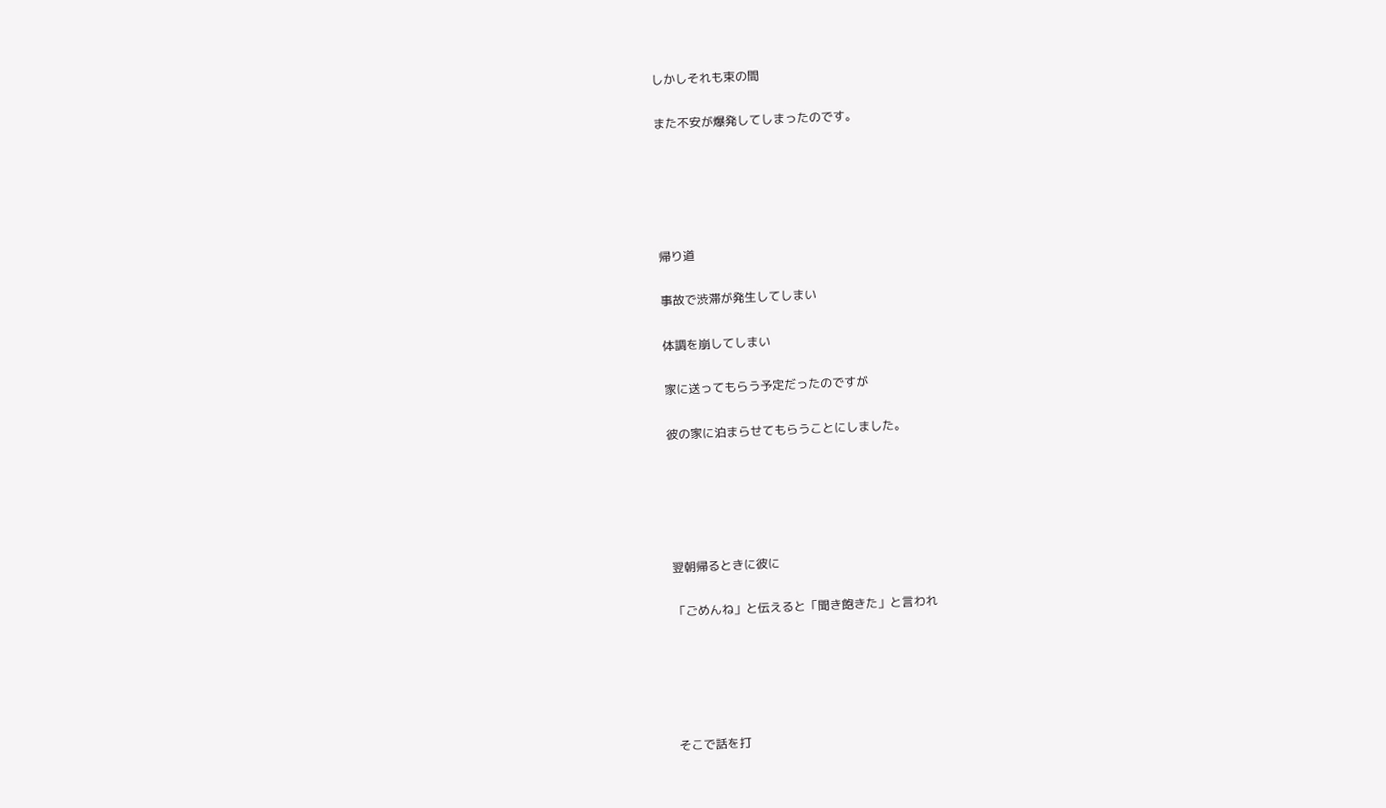しかしそれも束の間

また不安が爆発してしまったのです。





帰り道

事故で渋滞が発生してしまい

体調を崩してしまい

家に送ってもらう予定だったのですが

彼の家に泊まらせてもらうことにしました。





翌朝帰るときに彼に

「ごめんね」と伝えると「聞き飽きた」と言われ





そこで話を打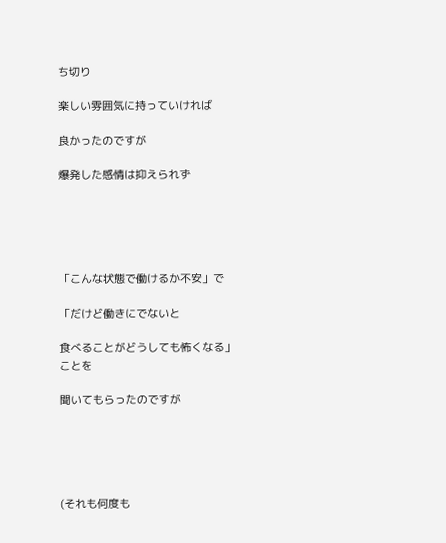ち切り

楽しい雰囲気に持っていければ

良かったのですが

爆発した感情は抑えられず





「こんな状態で働けるか不安」で

「だけど働きにでないと

食べることがどうしても怖くなる」ことを

聞いてもらったのですが





(それも何度も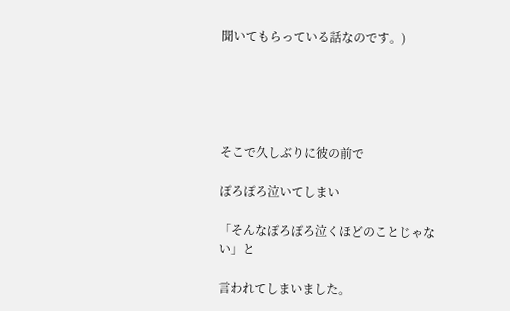聞いてもらっている話なのです。)





そこで久しぶりに彼の前で

ぽろぽろ泣いてしまい

「そんなぽろぽろ泣くほどのことじゃない」と

言われてしまいました。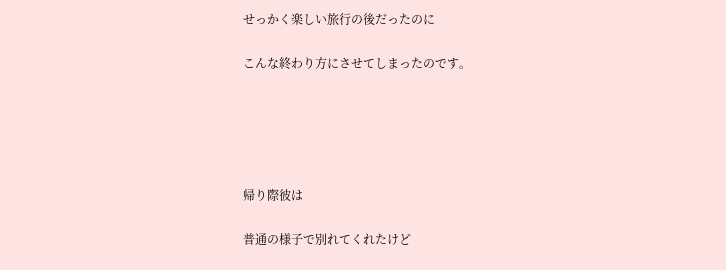せっかく楽しい旅行の後だったのに

こんな終わり方にさせてしまったのです。





帰り際彼は

普通の様子で別れてくれたけど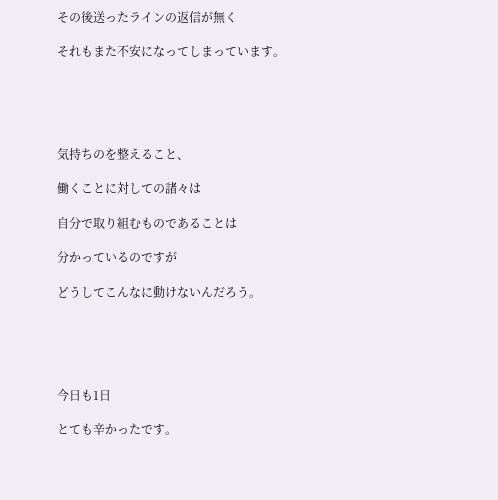その後送ったラインの返信が無く

それもまた不安になってしまっています。





気持ちのを整えること、

働くことに対しての諸々は

自分で取り組むものであることは

分かっているのですが

どうしてこんなに動けないんだろう。





今日も1日

とても辛かったです。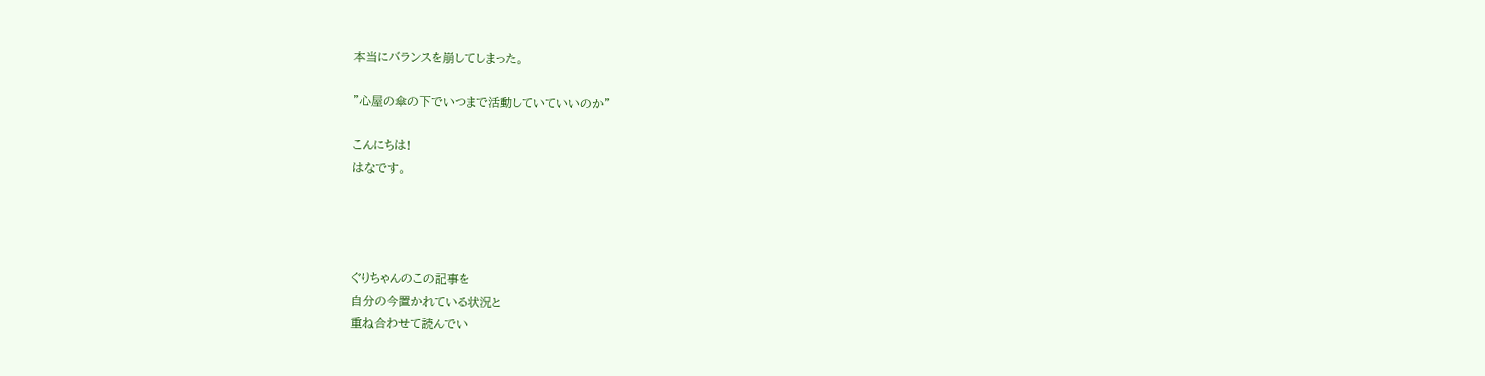本当にバランスを崩してしまった。

”心屋の傘の下でいつまで活動していていいのか”

こんにちは!
はなです。




ぐりちゃんのこの記事を
自分の今置かれている状況と
重ね合わせて読んでい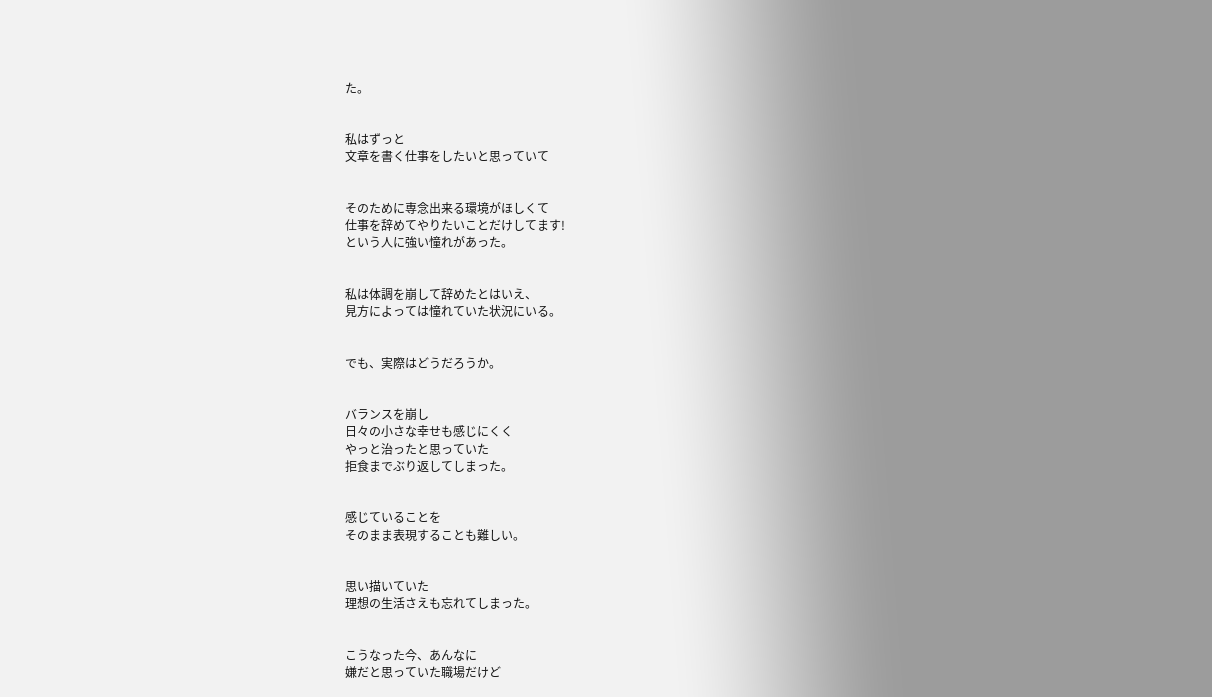た。


私はずっと
文章を書く仕事をしたいと思っていて


そのために専念出来る環境がほしくて
仕事を辞めてやりたいことだけしてます!
という人に強い憧れがあった。


私は体調を崩して辞めたとはいえ、
見方によっては憧れていた状況にいる。


でも、実際はどうだろうか。


バランスを崩し
日々の小さな幸せも感じにくく
やっと治ったと思っていた
拒食までぶり返してしまった。


感じていることを
そのまま表現することも難しい。


思い描いていた
理想の生活さえも忘れてしまった。


こうなった今、あんなに
嫌だと思っていた職場だけど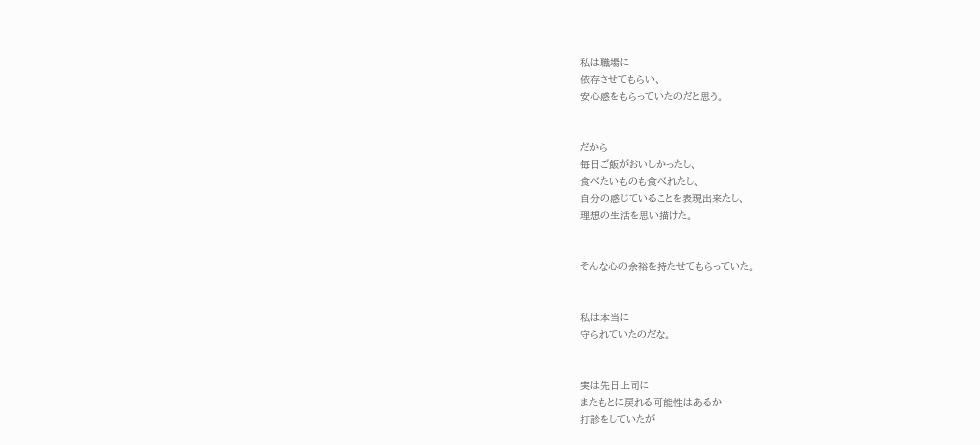私は職場に
依存させてもらい、
安心感をもらっていたのだと思う。


だから
毎日ご飯がおいしかったし、
食べたいものも食べれたし、
自分の感じていることを表現出来たし、
理想の生活を思い描けた。


そんな心の余裕を持たせてもらっていた。


私は本当に
守られていたのだな。


実は先日上司に
またもとに戻れる可能性はあるか
打診をしていたが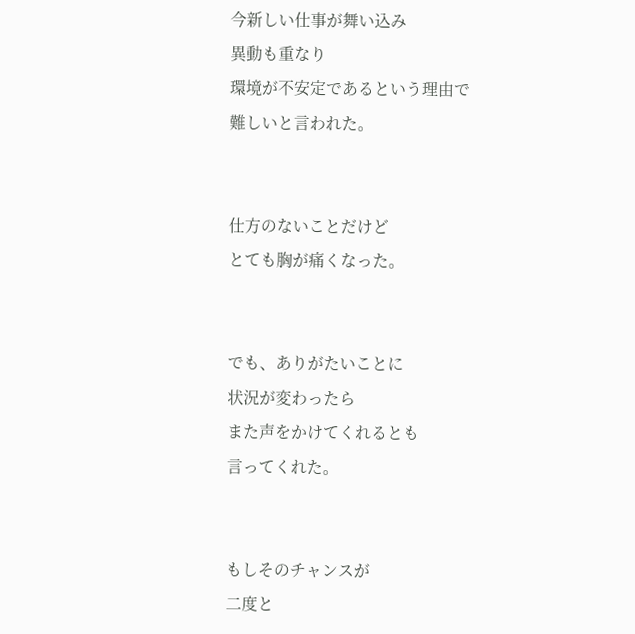今新しい仕事が舞い込み
異動も重なり
環境が不安定であるという理由で
難しいと言われた。


仕方のないことだけど
とても胸が痛くなった。


でも、ありがたいことに
状況が変わったら
また声をかけてくれるとも
言ってくれた。


もしそのチャンスが
二度と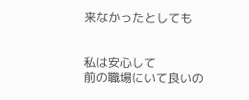来なかったとしても


私は安心して
前の職場にいて良いの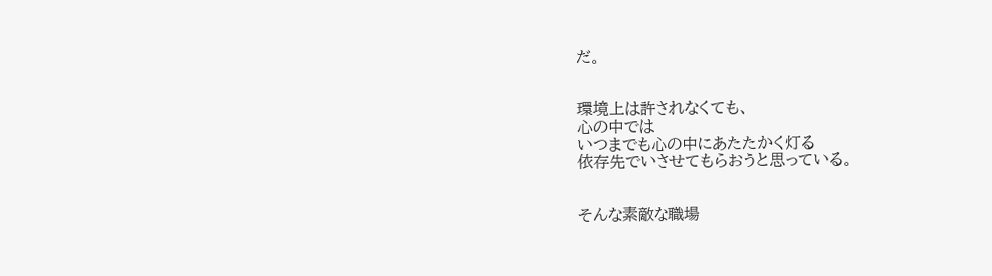だ。


環境上は許されなくても、
心の中では
いつまでも心の中にあたたかく灯る
依存先でいさせてもらおうと思っている。


そんな素敵な職場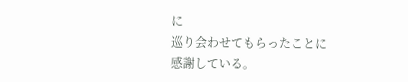に
巡り会わせてもらったことに
感謝している。